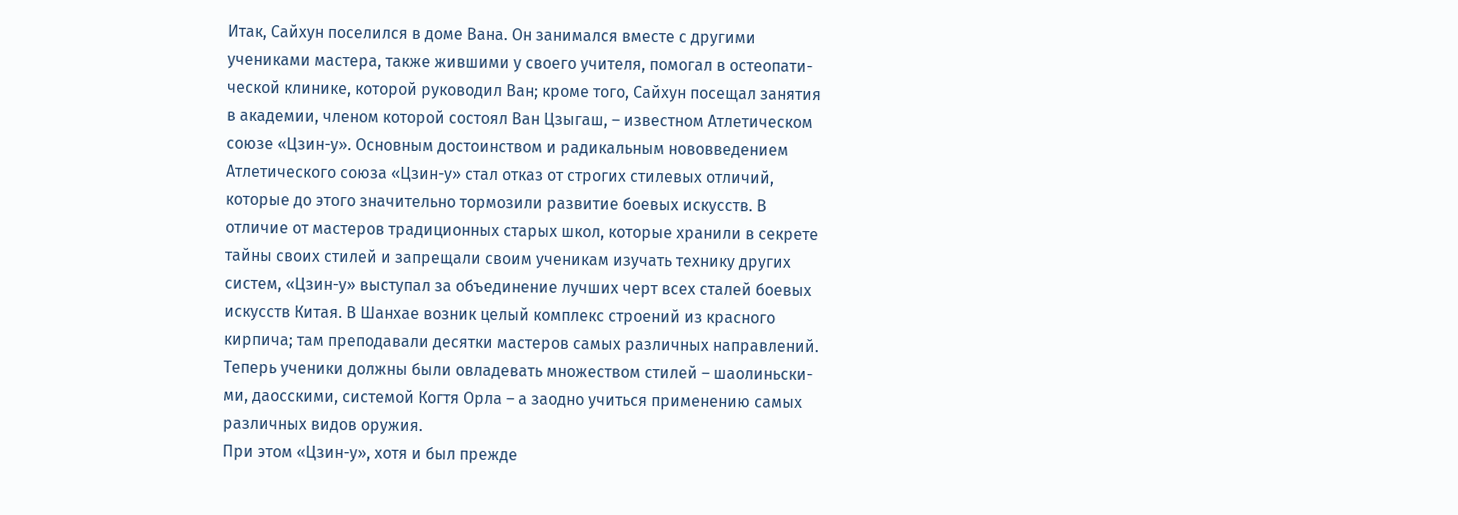Итак, Сайхун поселился в доме Вана. Он занимался вместе с другими учениками мастера, также жившими у своего учителя, помогал в остеопати-ческой клинике, которой руководил Ван; кроме того, Сайхун посещал занятия в академии, членом которой состоял Ван Цзыгаш, – известном Атлетическом союзе «Цзин-у». Основным достоинством и радикальным нововведением Атлетического союза «Цзин-у» стал отказ от строгих стилевых отличий, которые до этого значительно тормозили развитие боевых искусств. В отличие от мастеров традиционных старых школ, которые хранили в секрете тайны своих стилей и запрещали своим ученикам изучать технику других систем, «Цзин-у» выступал за объединение лучших черт всех сталей боевых искусств Китая. В Шанхае возник целый комплекс строений из красного кирпича; там преподавали десятки мастеров самых различных направлений. Теперь ученики должны были овладевать множеством стилей – шаолиньски-ми, даосскими, системой Когтя Орла – а заодно учиться применению самых различных видов оружия.
При этом «Цзин-у», хотя и был прежде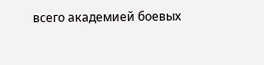всего академией боевых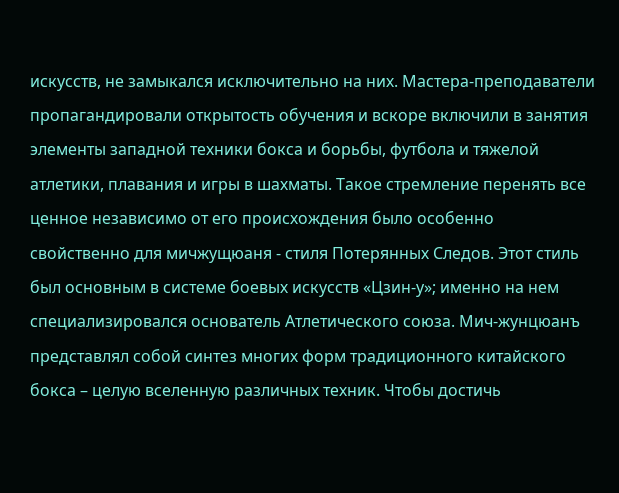искусств, не замыкался исключительно на них. Мастера-преподаватели пропагандировали открытость обучения и вскоре включили в занятия элементы западной техники бокса и борьбы, футбола и тяжелой атлетики, плавания и игры в шахматы. Такое стремление перенять все ценное независимо от его происхождения было особенно свойственно для мичжущюаня - стиля Потерянных Следов. Этот стиль был основным в системе боевых искусств «Цзин-у»; именно на нем специализировался основатель Атлетического союза. Мич-жунцюанъ представлял собой синтез многих форм традиционного китайского бокса – целую вселенную различных техник. Чтобы достичь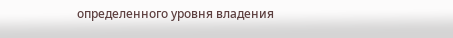определенного уровня владения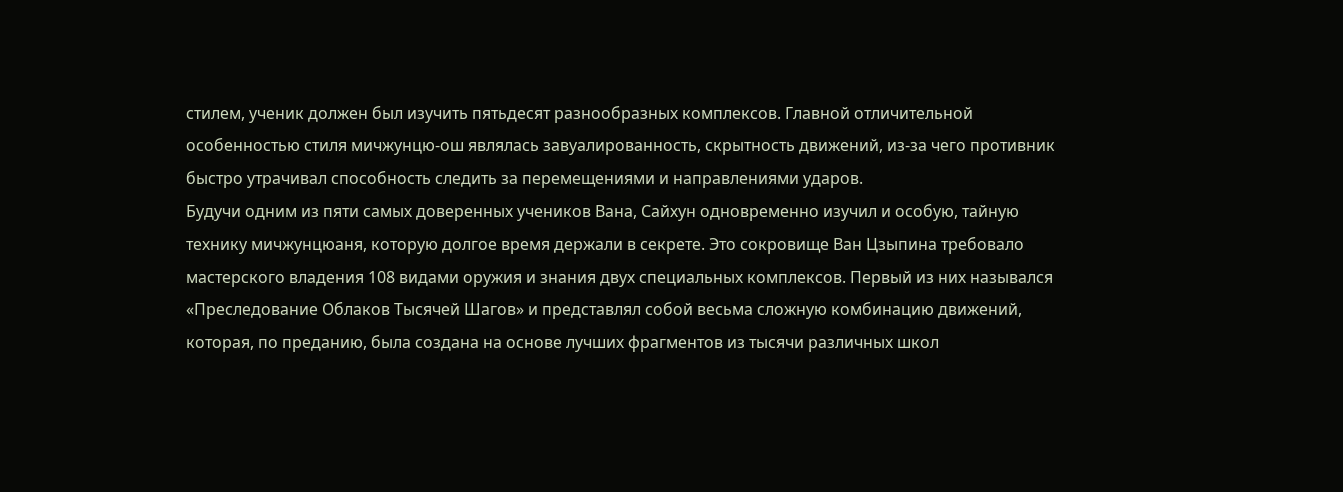стилем, ученик должен был изучить пятьдесят разнообразных комплексов. Главной отличительной особенностью стиля мичжунцю-ош являлась завуалированность, скрытность движений, из-за чего противник быстро утрачивал способность следить за перемещениями и направлениями ударов.
Будучи одним из пяти самых доверенных учеников Вана, Сайхун одновременно изучил и особую, тайную технику мичжунцюаня, которую долгое время держали в секрете. Это сокровище Ван Цзыпина требовало мастерского владения 108 видами оружия и знания двух специальных комплексов. Первый из них назывался «Преследование Облаков Тысячей Шагов» и представлял собой весьма сложную комбинацию движений, которая, по преданию, была создана на основе лучших фрагментов из тысячи различных школ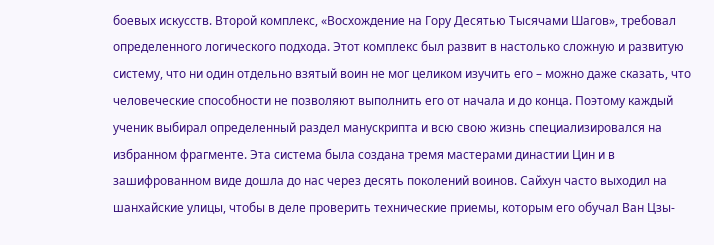боевых искусств. Второй комплекс, «Восхождение на Гору Десятью Тысячами Шагов», требовал определенного логического подхода. Этот комплекс был развит в настолько сложную и развитую систему, что ни один отдельно взятый воин не мог целиком изучить его – можно даже сказать, что человеческие способности не позволяют выполнить его от начала и до конца. Поэтому каждый ученик выбирал определенный раздел манускрипта и всю свою жизнь специализировался на избранном фрагменте. Эта система была создана тремя мастерами династии Цин и в зашифрованном виде дошла до нас через десять поколений воинов. Сайхун часто выходил на шанхайские улицы, чтобы в деле проверить технические приемы, которым его обучал Ван Цзы-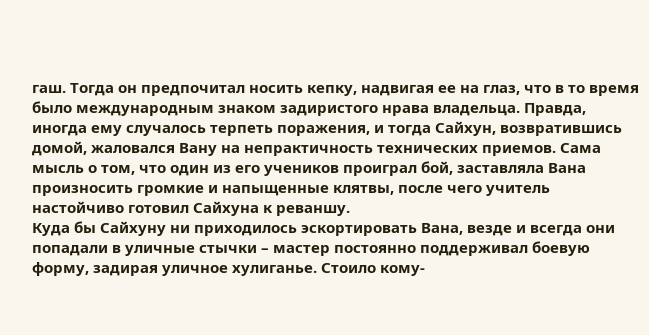гаш. Тогда он предпочитал носить кепку, надвигая ее на глаз, что в то время было международным знаком задиристого нрава владельца. Правда, иногда ему случалось терпеть поражения, и тогда Сайхун, возвратившись домой, жаловался Вану на непрактичность технических приемов. Сама мысль о том, что один из его учеников проиграл бой, заставляла Вана произносить громкие и напыщенные клятвы, после чего учитель настойчиво готовил Сайхуна к реваншу.
Куда бы Сайхуну ни приходилось эскортировать Вана, везде и всегда они попадали в уличные стычки – мастер постоянно поддерживал боевую форму, задирая уличное хулиганье. Стоило кому-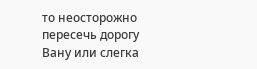то неосторожно пересечь дорогу Вану или слегка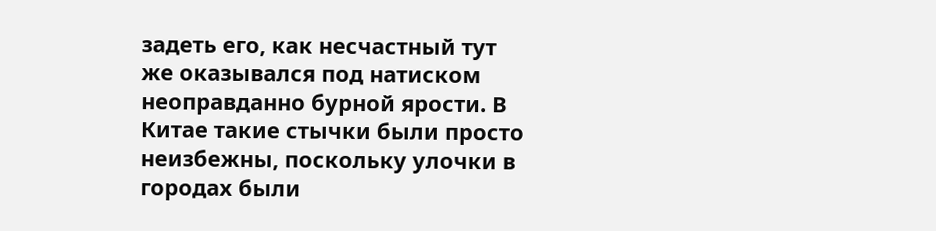задеть его, как несчастный тут же оказывался под натиском неоправданно бурной ярости. В Китае такие стычки были просто неизбежны, поскольку улочки в городах были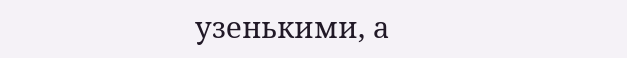узенькими, а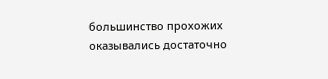большинство прохожих оказывались достаточно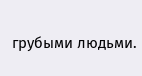грубыми людьми.